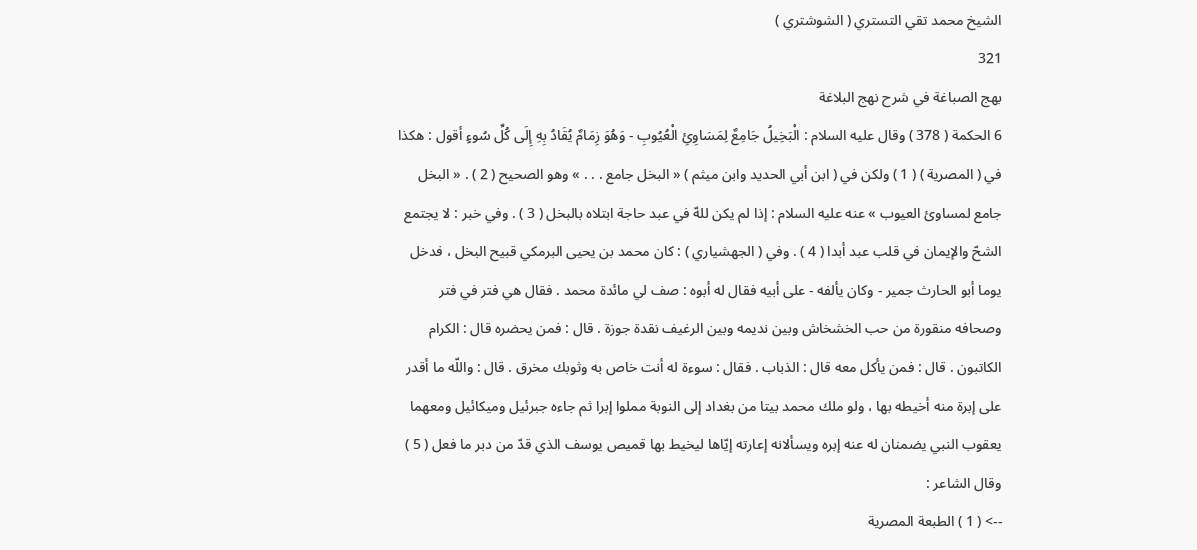الشيخ محمد تقي التستري ( الشوشتري )
321
بهج الصباغة في شرح نهج البلاغة
6 الحكمة ( 378 ) وقال عليه السلام : الْبَخِيلُ جَامِعٌ لِمَسَاوِئِ الْعُيُوبِ - وَهُوَ زِمَامٌ يُقَادُ بِهِ إِلَى كُلِّ سُوءٍ أقول : هكذا في ( المصرية ) ( 1 ) ولكن في ( ابن أبي الحديد وابن ميثم ) « البخل جامع . . . » وهو الصحيح ( 2 ) . « البخل جامع لمساوئ العيوب » عنه عليه السلام : إذا لم يكن للهّ في عبد حاجة ابتلاه بالبخل ( 3 ) . وفي خبر : لا يجتمع الشحّ والإيمان في قلب عبد أبدا ( 4 ) . وفي ( الجهشياري ) : كان محمد بن يحيى البرمكي قبيح البخل ، فدخل يوما أبو الحارث جمير - وكان يألفه - على أبيه فقال له أبوه : صف لي مائدة محمد . فقال هي فتر في فتر وصحافه منقورة من حب الخشخاش وبين نديمه وبين الرغيف نقدة جوزة . قال : فمن يحضره قال : الكرام الكاتبون . قال : فمن يأكل معه قال : الذباب . فقال : سوءة له أنت خاص به وثوبك مخرق . قال : واللّه ما أقدر على إبرة منه أخيطه بها ، ولو ملك محمد بيتا من بغداد إلى النوبة مملوا إبرا ثم جاءه جبرئيل وميكائيل ومعهما يعقوب النبي يضمنان له عنه إبره ويسألانه إعارته إيّاها ليخيط بها قميص يوسف الذي قدّ من دبر ما فعل ( 5 ) وقال الشاعر :
--> ( 1 ) الطبعة المصرية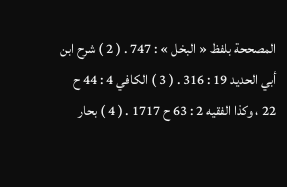المصححة بلفظ « البخل » : 747 . ( 2 ) شرح ابن أبي الحديد 19 : 316 . ( 3 ) الكافي 4 : 44 ح 22 ، وكذا الفقيه 2 : 63 ح 1717 . ( 4 ) بحار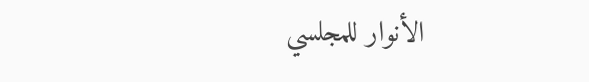الأنوار للمجلسي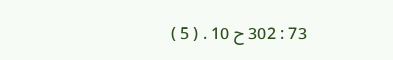73 : 302 ح 10 . ( 5 )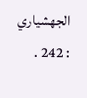الجهشياري : 242 .